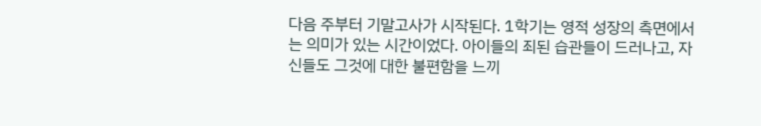다음 주부터 기말고사가 시작된다. 1학기는 영적 성장의 측면에서는 의미가 있는 시간이었다. 아이들의 죄된 습관들이 드러나고, 자신들도 그것에 대한 불편함을 느끼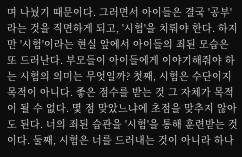며 나눴기 때문이다. 그러면서 아이들은 결국 '공부'라는 것을 직면하게 되고, '시험'을 치뤄야 한다. 하지만 '시험'이라는 현실 앞에서 아이들의 죄된 모습은 또 드러난다. 부모들이 아이들에게 이야기해줘야 하는 시험의 의미는 무엇일까? 첫째, 시험은 수단이지 목적이 아니다. 좋은 점수를 받는 것 그 자체가 목적이 될 수 없다. 몇 점 맞았느냐에 초점을 맞추지 않아도 된다. 너의 죄된 습관을 '시험'을 통해 훈련받는 것이다. 둘째, 시험은 너를 드러내는 것이 아니라 하나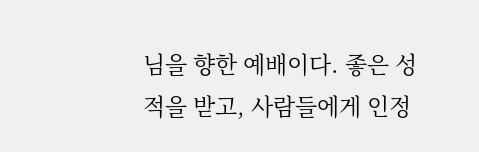님을 향한 예배이다. 좋은 성적을 받고, 사람들에게 인정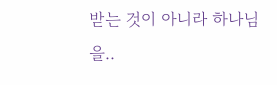받는 것이 아니라 하나님을..